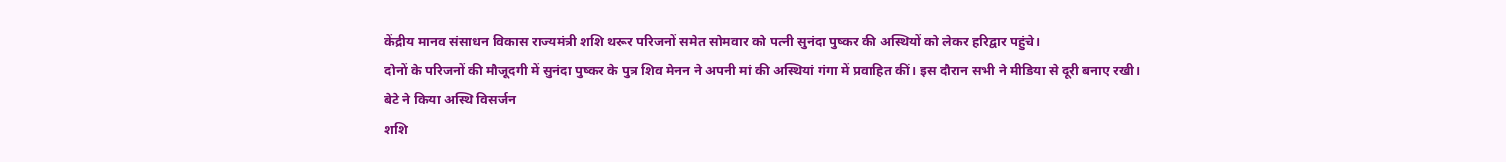केंद्रीय मानव संसाधन विकास राज्यमंत्री शशि थरूर परिजनों समेत सोमवार को पत्नी सुनंदा पुष्कर की अस्थियों को लेकर हरिद्वार पहुंचे।
दोनों के परिजनों की मौजूदगी में सुनंदा पुष्कर के पुत्र शिव मेनन ने अपनी मां की अस्थियां गंगा में प्रवाहित कीं। इस दौरान सभी ने मीडिया से दूरी बनाए रखी।
बेटे ने किया अस्थि विसर्जन
शशि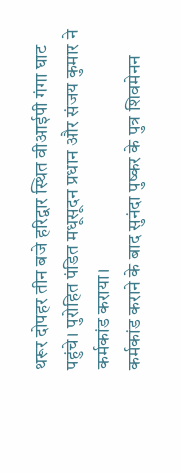थरूर दोपहर तीन बजे हरिद्वार स्थित वीआईपी गंगा घाट पहुंचे। पुरोहित पंडित मधूसूदन प्रधान और संजय कुमार ने कर्मकांड कराया।
कर्मकांड कराने के बाद सुनंदा पुष्कर के पुत्र शिवमेनन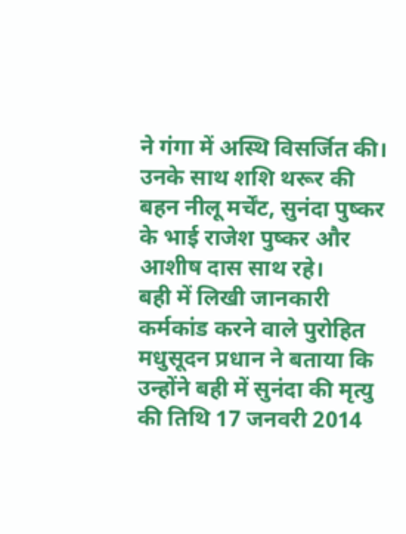ने गंगा में अस्थि विसर्जित की। उनके साथ शशि थरूर की बहन नीलू मर्चेंट, सुनंदा पुष्कर के भाई राजेश पुष्कर और आशीष दास साथ रहे।
बही में लिखी जानकारी
कर्मकांड करने वाले पुरोहित मधुसूदन प्रधान ने बताया कि उन्होंने बही में सुनंदा की मृत्यु की तिथि 17 जनवरी 2014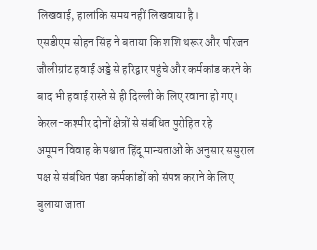लिखवाई, हालांकि समय नहीं लिखवाया है।
एसडीएम सोहन सिंह ने बताया कि शशि थरूर और परिजन जौलीग्रांट हवाई अड्डे से हरिद्वार पहुंचे और कर्मकांड करने के बाद भी हवाई रास्ते से ही दिल्ली के लिए रवाना हो गए।
केरल-कश्मीर दोनों क्षेत्रों से संबंधित पुरोहित रहे
अमूमन विवाह के पश्चात हिंदू मान्यताओं के अनुसार ससुराल पक्ष से संबंधित पंडा कर्मकांडों को संपन्न कराने के लिए बुलाया जाता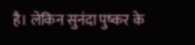है। लेकिन सुनंदा पुष्कर के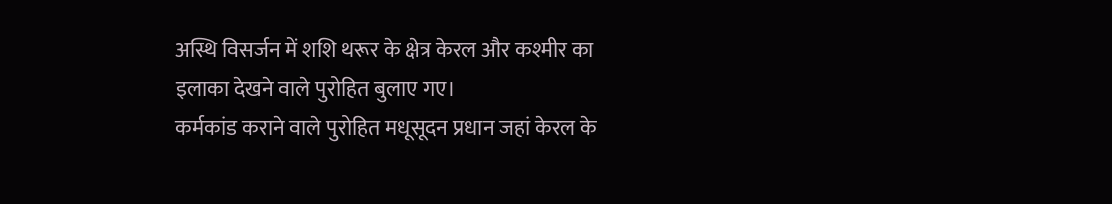अस्थि विसर्जन में शशि थरूर के क्षेत्र केरल और कश्मीर का इलाका देखने वाले पुरोहित बुलाए गए।
कर्मकांड कराने वाले पुरोहित मधूसूदन प्रधान जहां केरल के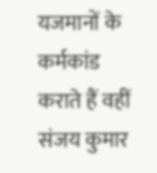यजमानों के कर्मकांड कराते हैं वहीं संजय कुमार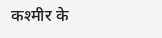कश्मीर के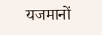यजमानों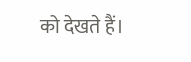को देखते हैं।